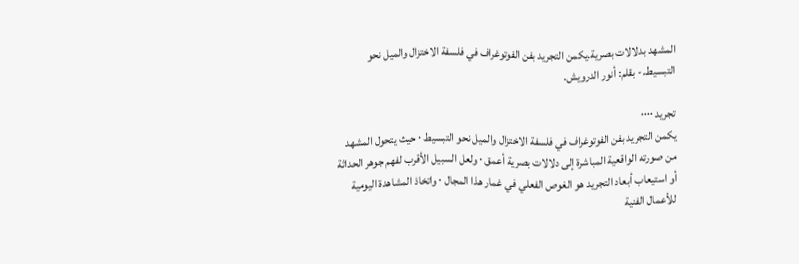المشهد بدلالات بصرية.يكمن التجريد بفن الفوتوغراف في فلسفة الاختزال والميل نحو التبسيط.- بقلم: أنور الدرويش.

تجريد ٠٠٠٠
يكمن التجريد بفن الفوتوغراف في فلسفة الاختزال والميل نحو التبسيط ٠ حيث يتحول المشهد من صورته الواقعية المباشرة إلى دلالات بصرية أعمق ٠ ولعل السبيل الأقرب لفهم جوهر الحداثة أو استيعاب أبعاد التجريد هو الغوص الفعلي في غمار هذا المجال ٠ واتخاذ المشاهدة اليومية للأعمال الفنية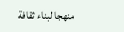منهجا لبناء ثقافة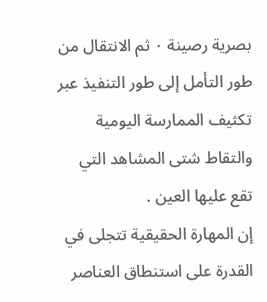بصرية رصينة ٠ ثم الانتقال من طور التأمل إلى طور التنفيذ عبر تكثيف الممارسة اليومية والتقاط شتى المشاهد التي تقع عليها العين .
إن المهارة الحقيقية تتجلى في القدرة على استنطاق العناصر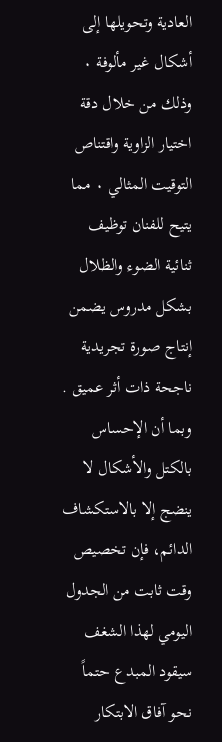العادية وتحويلها إلى أشكال غير مألوفة ٠ وذلك من خلال دقة اختيار الزاوية واقتناص التوقيت المثالي ٠ مما يتيح للفنان توظيف ثنائية الضوء والظلال بشكل مدروس يضمن إنتاج صورة تجريدية ناجحة ذات أثر عميق . وبما أن الإحساس بالكتل والأشكال لا ينضج إلا بالاستكشاف الدائم، فإن تخصيص وقت ثابت من الجدول اليومي لهذا الشغف سيقود المبدع حتماً نحو آفاق الابتكار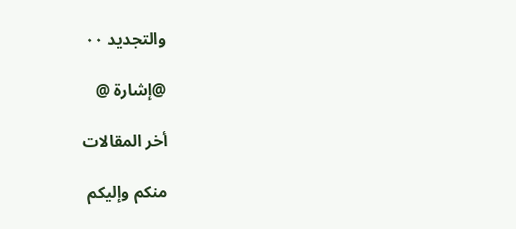والتجديد ٠٠

@إشارة @

أخر المقالات

منكم وإليكم